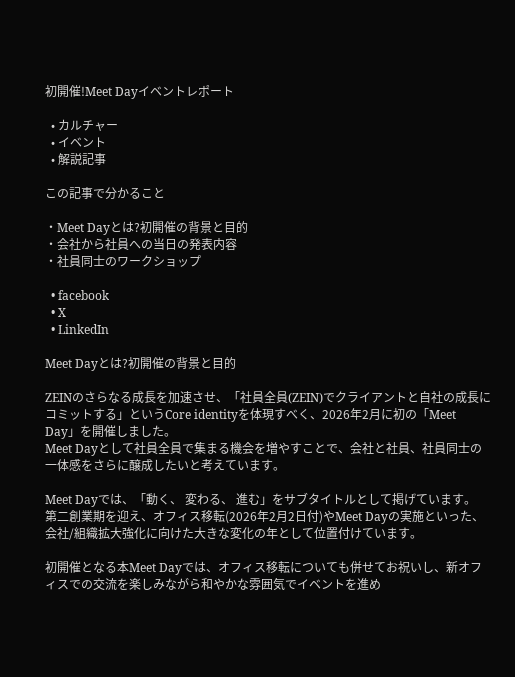初開催!Meet Dayイベントレポート

  • カルチャー
  • イベント
  • 解説記事

この記事で分かること

・Meet Dayとは?初開催の背景と目的
・会社から社員への当日の発表内容
・社員同士のワークショップ

  • facebook
  • X
  • LinkedIn

Meet Dayとは?初開催の背景と目的

ZEINのさらなる成長を加速させ、「社員全員(ZEIN)でクライアントと自社の成長にコミットする」というCore identityを体現すべく、2026年2月に初の「Meet Day」を開催しました。
Meet Dayとして社員全員で集まる機会を増やすことで、会社と社員、社員同士の一体感をさらに醸成したいと考えています。

Meet Dayでは、「動く、 変わる、 進む」をサブタイトルとして掲げています。
第二創業期を迎え、オフィス移転(2026年2月2日付)やMeet Dayの実施といった、会社/組織拡大強化に向けた大きな変化の年として位置付けています。

初開催となる本Meet Dayでは、オフィス移転についても併せてお祝いし、新オフィスでの交流を楽しみながら和やかな雰囲気でイベントを進め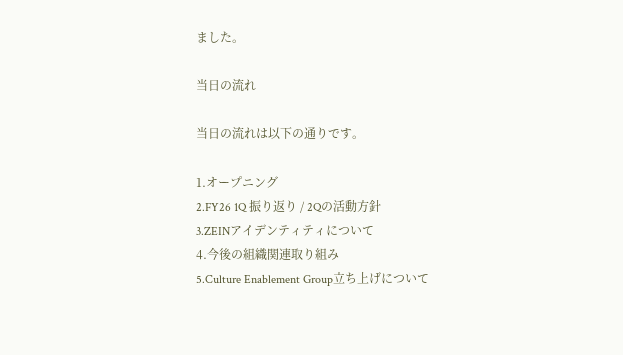ました。

当日の流れ

当日の流れは以下の通りです。

1.オープニング
2.FY26 1Q 振り返り / 2Qの活動方針
3.ZEINアイデンティティについて
4.今後の組織関連取り組み
5.Culture Enablement Group立ち上げについて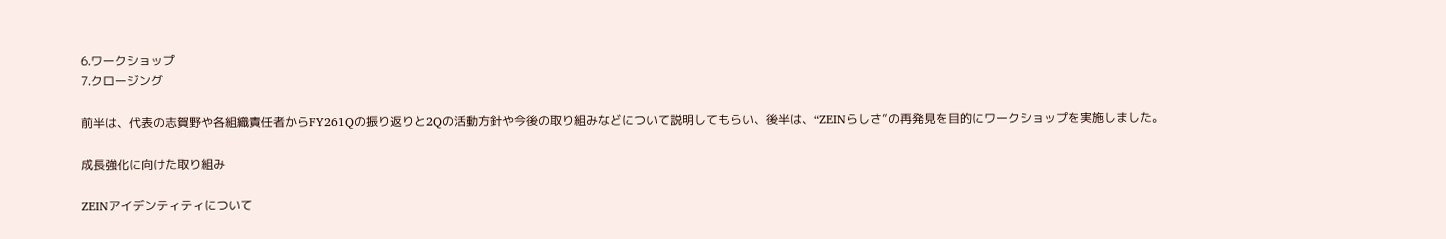6.ワークショップ
7.クロージング

前半は、代表の志賀野や各組織責任者からFY261Qの振り返りと2Qの活動方針や今後の取り組みなどについて説明してもらい、後半は、“ZEINらしさ”の再発見を目的にワークショップを実施しました。

成長強化に向けた取り組み

ZEINアイデンティティについて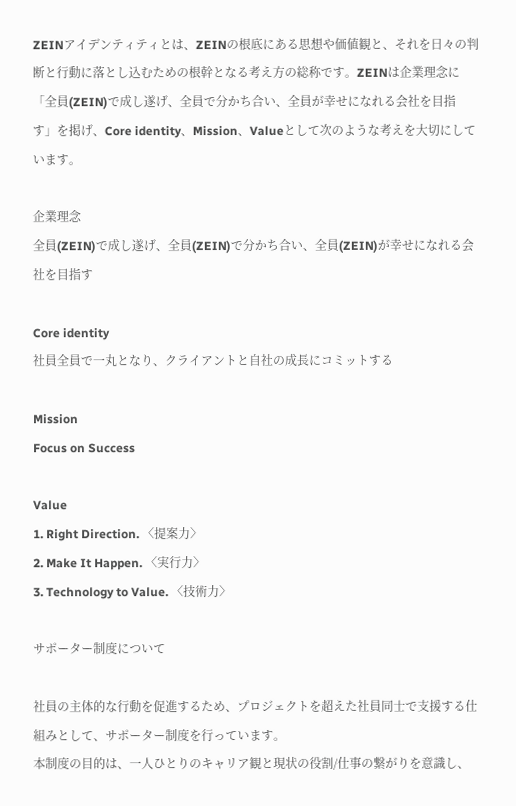ZEINアイデンティティとは、ZEINの根底にある思想や価値観と、それを日々の判断と行動に落とし込むための根幹となる考え方の総称です。ZEINは企業理念に「全員(ZEIN)で成し遂げ、全員で分かち合い、全員が幸せになれる会社を目指す」を掲げ、Core identity、Mission、Valueとして次のような考えを大切にしています。

企業理念
全員(ZEIN)で成し遂げ、全員(ZEIN)で分かち合い、全員(ZEIN)が幸せになれる会社を目指す

Core identity
社員全員で一丸となり、クライアントと自社の成長にコミットする

Mission
Focus on Success

Value
1. Right Direction. 〈提案力〉
2. Make It Happen. 〈実行力〉
3. Technology to Value. 〈技術力〉

サポーター制度について

社員の主体的な行動を促進するため、プロジェクトを超えた社員同士で支援する仕組みとして、サポーター制度を行っています。
本制度の目的は、一人ひとりのキャリア観と現状の役割/仕事の繋がりを意識し、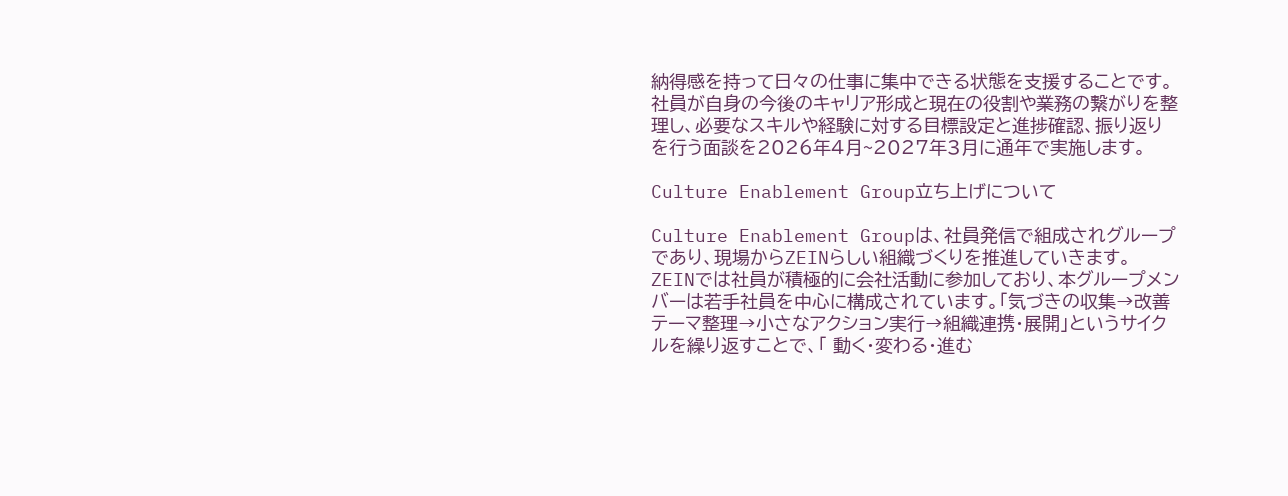納得感を持って日々の仕事に集中できる状態を支援することです。
社員が自身の今後のキャリア形成と現在の役割や業務の繋がりを整理し、必要なスキルや経験に対する目標設定と進捗確認、振り返りを行う面談を2026年4月~2027年3月に通年で実施します。

Culture Enablement Group立ち上げについて

Culture Enablement Groupは、社員発信で組成されグループであり、現場からZEINらしい組織づくりを推進していきます。
ZEINでは社員が積極的に会社活動に参加しており、本グループメンバーは若手社員を中心に構成されています。「気づきの収集→改善テーマ整理→小さなアクション実行→組織連携・展開」というサイクルを繰り返すことで、「 動く・変わる・進む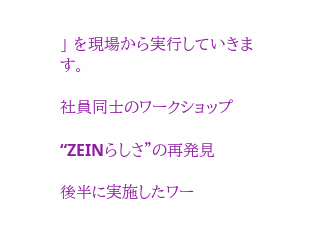」 を現場から実行していきます。

社員同士のワークショップ

“ZEINらしさ”の再発見

後半に実施したワー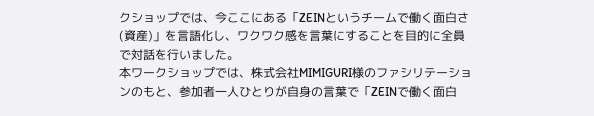クショップでは、今ここにある「ZEINというチームで働く面白さ(資産)」を言語化し、ワクワク感を言葉にすることを目的に全員で対話を行いました。
本ワークショップでは、株式会社MIMIGURI様のファシリテーションのもと、参加者一人ひとりが自身の言葉で「ZEINで働く面白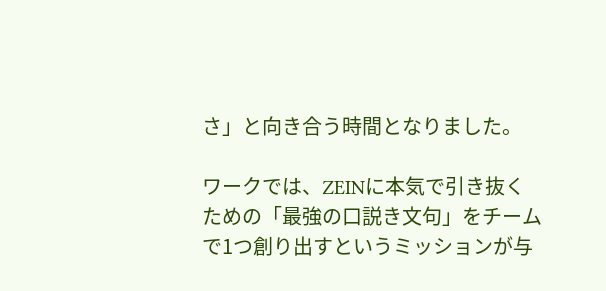さ」と向き合う時間となりました。

ワークでは、ZEINに本気で引き抜くための「最強の口説き文句」をチームで1つ創り出すというミッションが与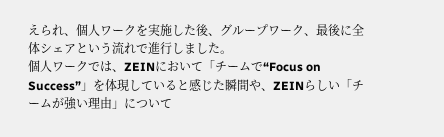えられ、個人ワークを実施した後、グループワーク、最後に全体シェアという流れで進行しました。
個人ワークでは、ZEINにおいて「チームで“Focus on Success”」を体現していると感じた瞬間や、ZEINらしい「チームが強い理由」について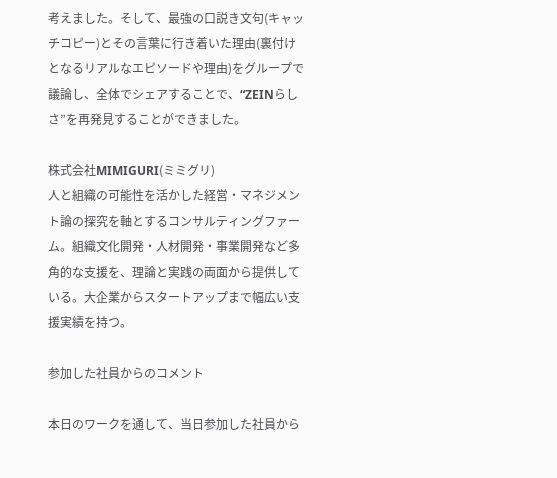考えました。そして、最強の口説き文句(キャッチコピー)とその言葉に行き着いた理由(裏付けとなるリアルなエピソードや理由)をグループで議論し、全体でシェアすることで、“ZEINらしさ”を再発見することができました。

株式会社MIMIGURI(ミミグリ)
人と組織の可能性を活かした経営・マネジメント論の探究を軸とするコンサルティングファーム。組織文化開発・人材開発・事業開発など多角的な支援を、理論と実践の両面から提供している。大企業からスタートアップまで幅広い支援実績を持つ。

参加した社員からのコメント

本日のワークを通して、当日参加した社員から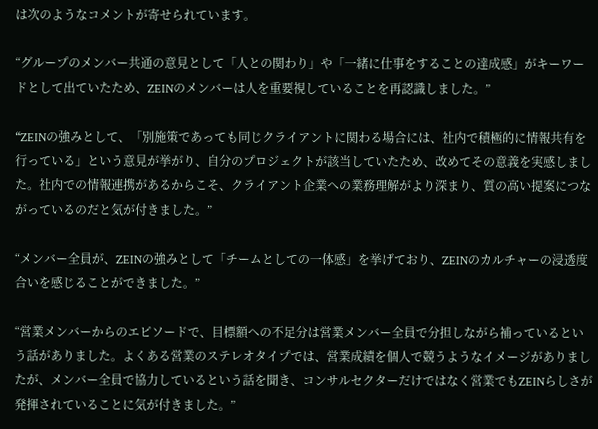は次のようなコメントが寄せられています。

“グループのメンバー共通の意見として「人との関わり」や「一緒に仕事をすることの達成感」がキーワードとして出ていたため、ZEINのメンバーは人を重要視していることを再認識しました。”

“ZEINの強みとして、「別施策であっても同じクライアントに関わる場合には、社内で積極的に情報共有を行っている」という意見が挙がり、自分のプロジェクトが該当していたため、改めてその意義を実感しました。社内での情報連携があるからこそ、クライアント企業への業務理解がより深まり、質の高い提案につながっているのだと気が付きました。”

“メンバー全員が、ZEINの強みとして「チームとしての一体感」を挙げており、ZEINのカルチャーの浸透度合いを感じることができました。”

“営業メンバーからのエピソードで、目標額への不足分は営業メンバー全員で分担しながら補っているという話がありました。よくある営業のステレオタイプでは、営業成績を個人で競うようなイメージがありましたが、メンバー全員で協力しているという話を聞き、コンサルセクターだけではなく営業でもZEINらしさが発揮されていることに気が付きました。”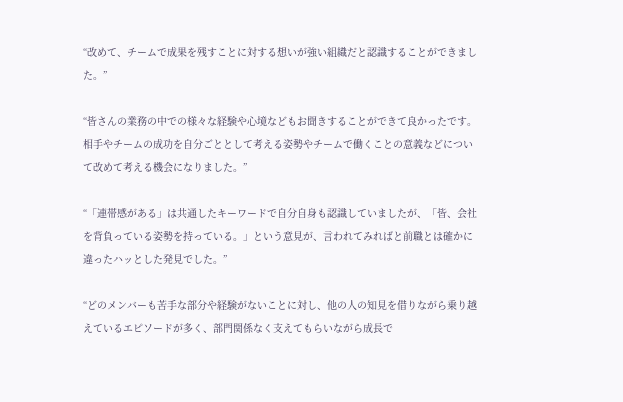“改めて、チームで成果を残すことに対する想いが強い組織だと認識することができました。”

“皆さんの業務の中での様々な経験や心境などもお聞きすることができて良かったです。相手やチームの成功を自分ごととして考える姿勢やチームで働くことの意義などについて改めて考える機会になりました。”

“「連帯感がある」は共通したキーワードで自分自身も認識していましたが、「皆、会社を背負っている姿勢を持っている。」という意見が、言われてみればと前職とは確かに違ったハッとした発見でした。”

“どのメンバーも苦手な部分や経験がないことに対し、他の人の知見を借りながら乗り越えているエピソードが多く、部門関係なく支えてもらいながら成長で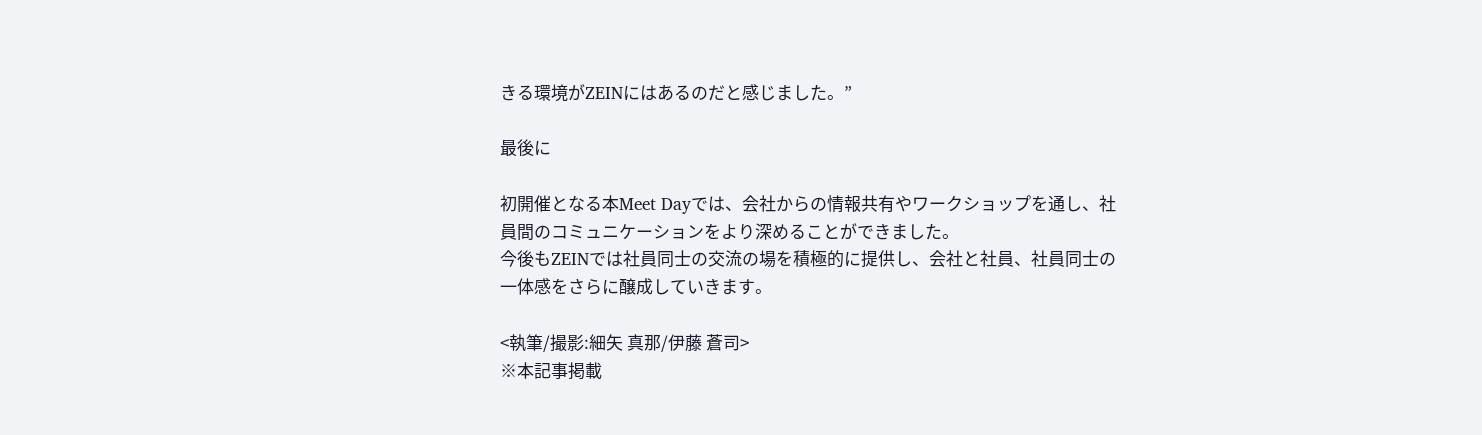きる環境がZEINにはあるのだと感じました。”

最後に

初開催となる本Meet Dayでは、会社からの情報共有やワークショップを通し、社員間のコミュニケーションをより深めることができました。
今後もZEINでは社員同士の交流の場を積極的に提供し、会社と社員、社員同士の一体感をさらに醸成していきます。

<執筆/撮影:細矢 真那/伊藤 蒼司>
※本記事掲載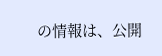の情報は、公開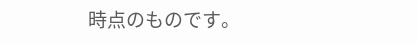時点のものです。